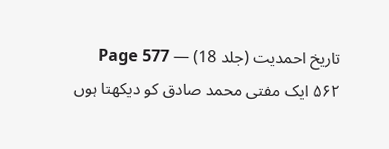تاریخ احمدیت (جلد 18) — Page 577
۵۶۲ ایک مفتی محمد صادق کو دیکھتا ہوں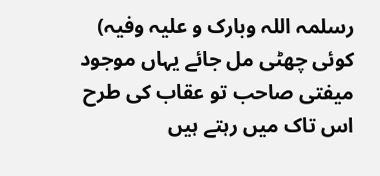رسلمہ اللہ وبارک و علیہ وفیہ) کوئی چھٹی مل جائے یہاں موجود میفتی صاحب تو عقاب کی طرح اس تاک میں رہتے ہیں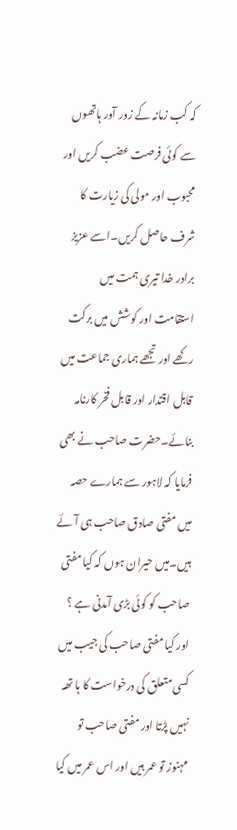کہ کب زمانہ کے زور آور ہاتھوں سے کوئی فرصت عضب کریں اور محبوب اور مولی کی زیارت کا شرف حاصل کریں۔اسے عزیز برادر خدا تیری ہمت میں استقامت اور کوشش میں برکت رکھے اور تجھے ہماری جماعت میں قابل اقتدار اور قابل فخر کارنامہ بنائے۔حضرت صاحب نے بھی فرمایا کہ لاہور سے ہمارے حصہ میں مفتی صادق صاحب ہی آئے ہیں۔میں حیران ہوں کہ کیا مفتی صاحب کو کوئی بڑی آمدنی ہے ؟ اور کیا مفتی صاحب کی جیب میں کسی متعلق کی درخواست کا ہا تھہ نہیں پڑتا اور مفتی صاحب تو مہنوز تو عمر ہیں اور اس عمر میں کیا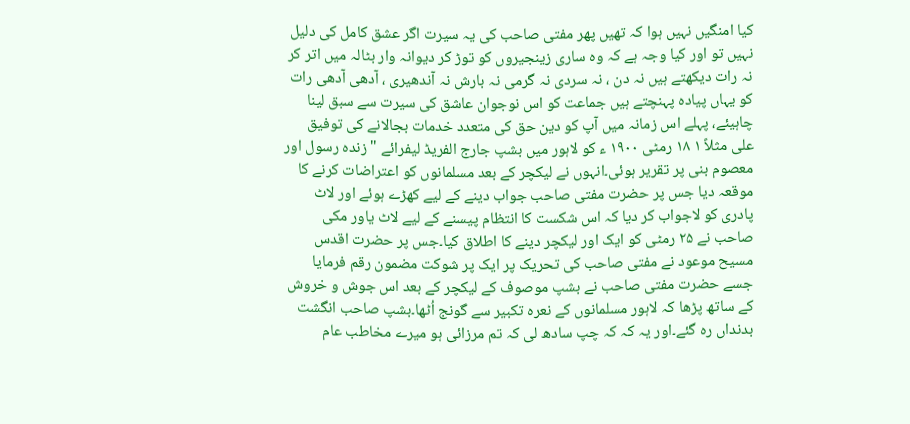کیا امنگیں نہیں ہوا کہ تھیں پھر مفتی صاحب کی یہ سیرت اگر عشق کامل کی دلیل نہیں تو اور کیا وجہ ہے کہ وہ ساری زینجیروں کو توڑ کر دیوانہ وار بٹالہ میں اتر کر نہ رات دیکھتے ہیں نہ دن ، نہ سردی نہ گرمی نہ بارش نہ آندھیری ، آدھی آدھی رات کو یہاں پیاده پہنچتے ہیں جماعت کو اس نوجوان عاشق کی سیرت سے سبق لینا چاہیئے، پہلے اس زمانہ میں آپ کو دین حق کی متعدد خدمات بجالانے کی توفیق علی مثلاً ۱ ۱۸ رمٹی ۱۹۰۰ ء کو لاہور میں بشپ جارج الفریڈ لیفرائے " زندہ رسول اور معصوم بنی پر تقریر ہوئی۔انہوں نے لیکچر کے بعد مسلمانوں کو اعتراضات کرنے کا موقعہ دیا جس پر حضرت مفتی صاحب جواب دینے کے لیے کھڑے ہوئے اور لاٹ پادری کو لاجواب کر دیا کہ اس شکست کا انتظام پیسنے کے لیے لاٹ یاور مکی صاحب نے ۲۵ رمٹی کو ایک اور لیکچر دینے کا اطلاق کیا۔جس پر حضرت اقدس مسیح موعود نے مفتی صاحب کی تحریک پر ایک پر شوکت مضمون رقم فرمایا جسے حضرت مفتی صاحب نے بشپ موصوف کے لیکچر کے بعد اس جوش و خروش کے ساتھ پڑھا کہ لاہور مسلمانوں کے نعرہ تکبیر سے گونج اُٹھا۔بشپ صاحب انگشت بدنداں رہ گئے۔اور یہ کہ کہ چپ سادھ لی کہ تم مرزائی ہو میرے مخاطب عام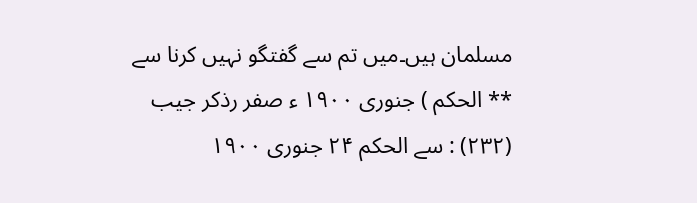مسلمان ہیں۔میں تم سے گفتگو نہیں کرنا سے ** الحکم ) جنوری ۱۹۰۰ ء صفر رذکر جیب (۲۳۲) : سے الحکم ۲۴ جنوری ۱۹۰۰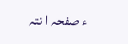ء صفحہ ا نتہ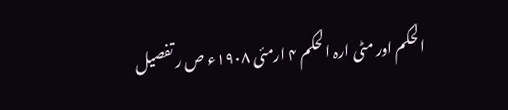الحکم اور مٹی ارہ الحکم ۴ ارمئی ۱۹۰۸ء ص ر تفصیل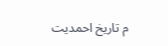م تاریخ احمدیت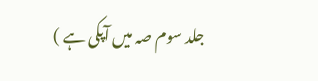جلد سوم صہ میں آپکی ہے )